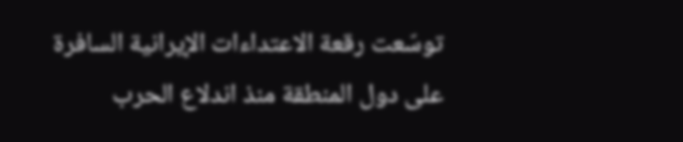توسّعت رقعة الاعتداءات الإيرانية السافرة على دول المنطقة منذ اندلاع الحرب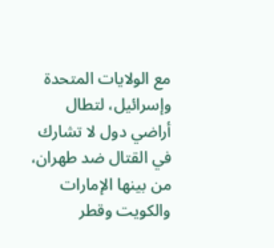مع الولايات المتحدة وإسرائيل، لتطال أراضي دول لا تشارك في القتال ضد طهران، من بينها الإمارات والكويت وقطر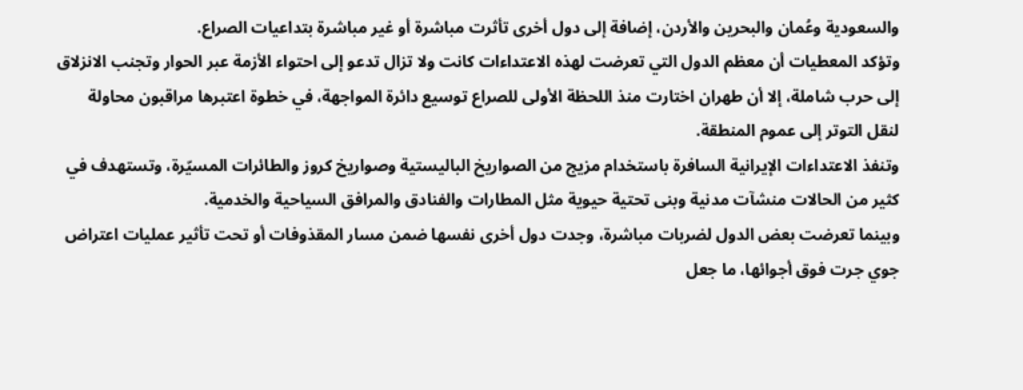والسعودية وعُمان والبحرين والأردن، إضافة إلى دول أخرى تأثرت مباشرة أو غير مباشرة بتداعيات الصراع.
وتؤكد المعطيات أن معظم الدول التي تعرضت لهذه الاعتداءات كانت ولا تزال تدعو إلى احتواء الأزمة عبر الحوار وتجنب الانزلاق إلى حرب شاملة، إلا أن طهران اختارت منذ اللحظة الأولى للصراع توسيع دائرة المواجهة، في خطوة اعتبرها مراقبون محاولة لنقل التوتر إلى عموم المنطقة.
وتنفذ الاعتداءات الإيرانية السافرة باستخدام مزيج من الصواريخ الباليستية وصواريخ كروز والطائرات المسيّرة، وتستهدف في كثير من الحالات منشآت مدنية وبنى تحتية حيوية مثل المطارات والفنادق والمرافق السياحية والخدمية.
وبينما تعرضت بعض الدول لضربات مباشرة، وجدت دول أخرى نفسها ضمن مسار المقذوفات أو تحت تأثير عمليات اعتراض جوي جرت فوق أجوائها، ما جعل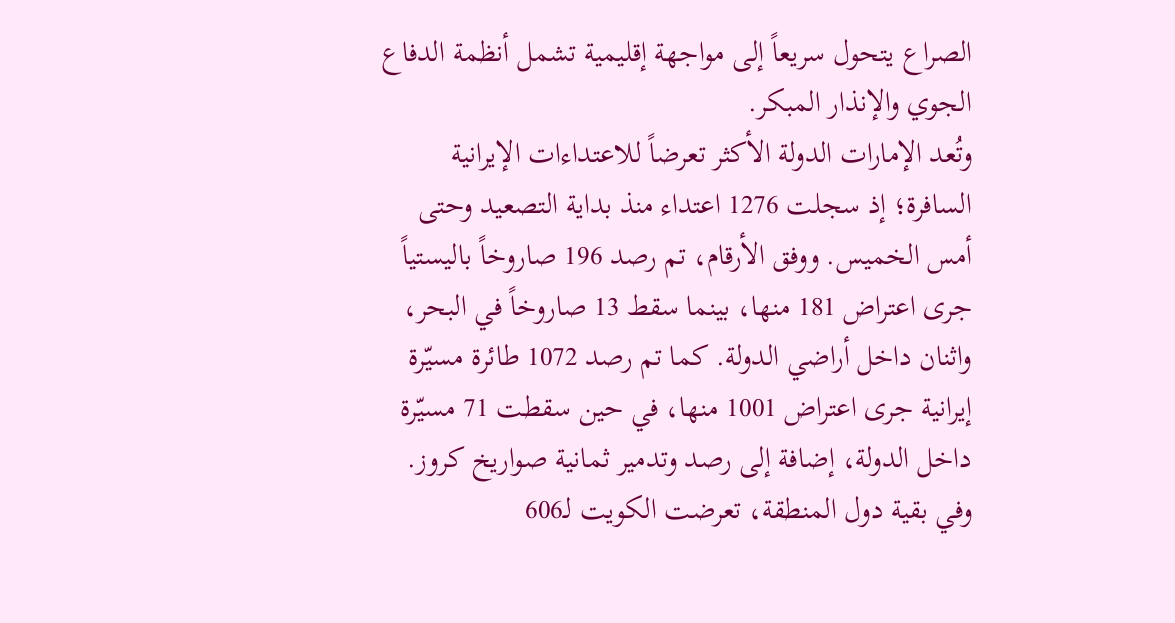الصراع يتحول سريعاً إلى مواجهة إقليمية تشمل أنظمة الدفاع الجوي والإنذار المبكر.
وتُعد الإمارات الدولة الأكثر تعرضاً للاعتداءات الإيرانية السافرة؛ إذ سجلت 1276 اعتداء منذ بداية التصعيد وحتى أمس الخميس. ووفق الأرقام، تم رصد 196 صاروخاً باليستياً جرى اعتراض 181 منها، بينما سقط 13 صاروخاً في البحر، واثنان داخل أراضي الدولة. كما تم رصد 1072 طائرة مسيّرة إيرانية جرى اعتراض 1001 منها، في حين سقطت 71 مسيّرة داخل الدولة، إضافة إلى رصد وتدمير ثمانية صواريخ كروز.
وفي بقية دول المنطقة، تعرضت الكويت لـ606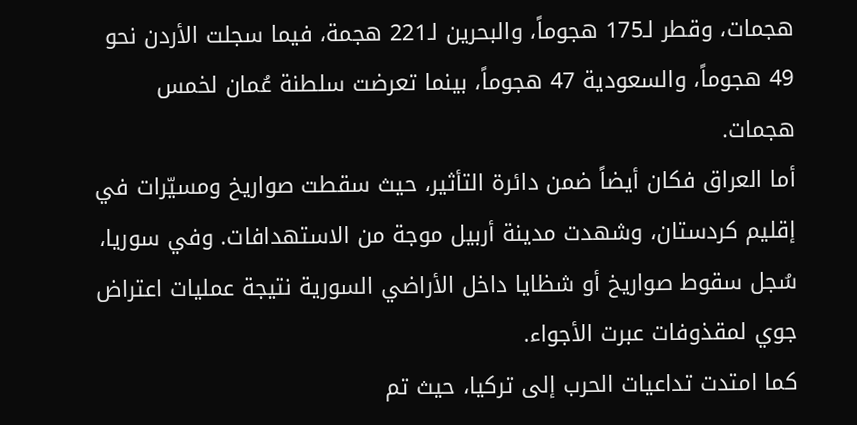هجمات، وقطر لـ175 هجوماً، والبحرين لـ221 هجمة، فيما سجلت الأردن نحو 49 هجوماً، والسعودية 47 هجوماً، بينما تعرضت سلطنة عُمان لخمس هجمات.
أما العراق فكان أيضاً ضمن دائرة التأثير، حيث سقطت صواريخ ومسيّرات في إقليم كردستان، وشهدت مدينة أربيل موجة من الاستهدافات. وفي سوريا، سُجل سقوط صواريخ أو شظايا داخل الأراضي السورية نتيجة عمليات اعتراض جوي لمقذوفات عبرت الأجواء.
كما امتدت تداعيات الحرب إلى تركيا، حيث تم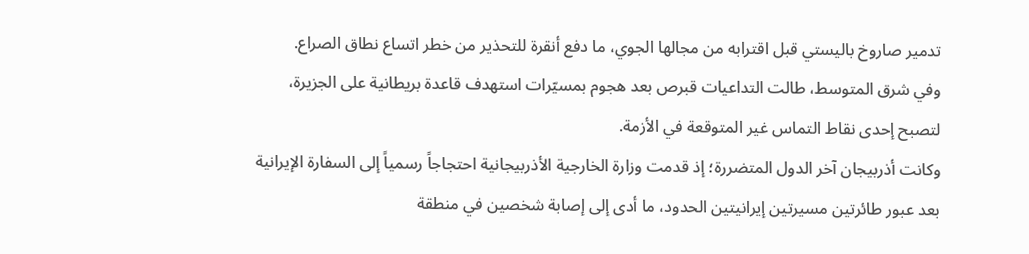تدمير صاروخ باليستي قبل اقترابه من مجالها الجوي، ما دفع أنقرة للتحذير من خطر اتساع نطاق الصراع.
وفي شرق المتوسط، طالت التداعيات قبرص بعد هجوم بمسيّرات استهدف قاعدة بريطانية على الجزيرة، لتصبح إحدى نقاط التماس غير المتوقعة في الأزمة.
وكانت أذربيجان آخر الدول المتضررة؛ إذ قدمت وزارة الخارجية الأذربيجانية احتجاجاً رسمياً إلى السفارة الإيرانية بعد عبور طائرتين مسيرتين إيرانيتين الحدود، ما أدى إلى إصابة شخصين في منطقة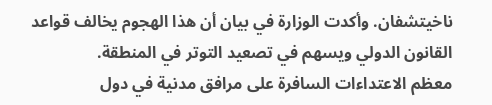ناخيتشفان. وأكدت الوزارة في بيان أن هذا الهجوم يخالف قواعد القانون الدولي ويسهم في تصعيد التوتر في المنطقة.
معظم الاعتداءات السافرة على مرافق مدنية في دول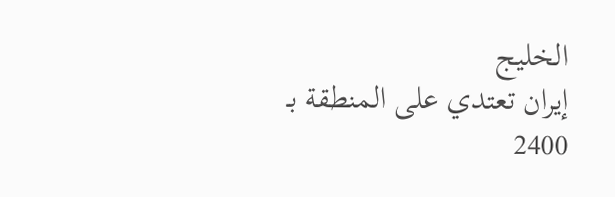الخليج
إيران تعتدي على المنطقة بـ 2400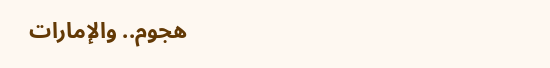هجوم.. والإمارات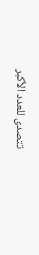تتصدى للعدد الأكبر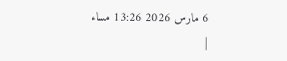6 مارس 2026 13:26 مساء
|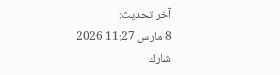آخر تحديث:
8 مارس 11:27 2026
شارك